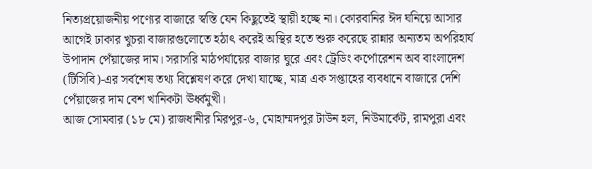নিত্যপ্রয়োজনীয় পণ্যের বাজারে স্বস্তি যেন কিছুতেই স্থায়ী হচ্ছে না। কোরবানির ঈদ ঘনিয়ে আসার আগেই ঢাকার খুচরা বাজারগুলোতে হঠাৎ করেই অস্থির হতে শুরু করেছে রান্নার অন্যতম অপরিহার্য উপাদান পেঁয়াজের দাম। সরাসরি মাঠপর্যায়ের বাজার ঘুরে এবং ট্রেডিং কর্পোরেশন অব বাংলাদেশ (টিসিবি)-এর সর্বশেষ তথ্য বিশ্লেষণ করে দেখা যাচ্ছে, মাত্র এক সপ্তাহের ব্যবধানে বাজারে দেশি পেঁয়াজের দাম বেশ খানিকটা ঊর্ধ্বমুখী।
আজ সোমবার (১৮ মে) রাজধানীর মিরপুর-৬, মোহাম্মদপুর টাউন হল, নিউমার্কেট, রামপুরা এবং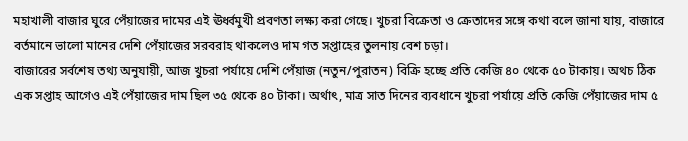মহাখালী বাজার ঘুরে পেঁয়াজের দামের এই ঊর্ধ্বমুখী প্রবণতা লক্ষ্য করা গেছে। খুচরা বিক্রেতা ও ক্রেতাদের সঙ্গে কথা বলে জানা যায়, বাজারে বর্তমানে ভালো মানের দেশি পেঁয়াজের সরবরাহ থাকলেও দাম গত সপ্তাহের তুলনায় বেশ চড়া।
বাজারের সর্বশেষ তথ্য অনুযায়ী, আজ খুচরা পর্যায়ে দেশি পেঁয়াজ (নতুন/পুরাতন) বিক্রি হচ্ছে প্রতি কেজি ৪০ থেকে ৫০ টাকায়। অথচ ঠিক এক সপ্তাহ আগেও এই পেঁয়াজের দাম ছিল ৩৫ থেকে ৪০ টাকা। অর্থাৎ, মাত্র সাত দিনের ব্যবধানে খুচরা পর্যায়ে প্রতি কেজি পেঁয়াজের দাম ৫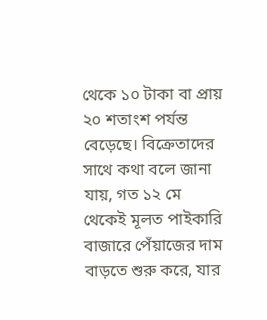থেকে ১০ টাকা বা প্রায় ২০ শতাংশ পর্যন্ত বেড়েছে। বিক্রেতাদের সাথে কথা বলে জানা যায়, গত ১২ মে থেকেই মূলত পাইকারি বাজারে পেঁয়াজের দাম বাড়তে শুরু করে, যার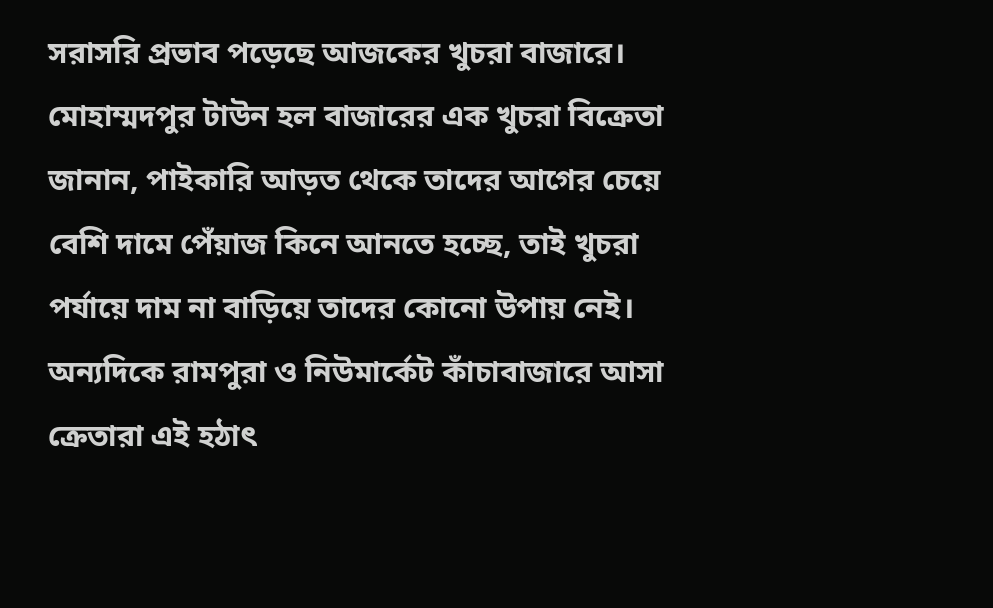সরাসরি প্রভাব পড়েছে আজকের খুচরা বাজারে।
মোহাম্মদপুর টাউন হল বাজারের এক খুচরা বিক্রেতা জানান, পাইকারি আড়ত থেকে তাদের আগের চেয়ে বেশি দামে পেঁয়াজ কিনে আনতে হচ্ছে, তাই খুচরা পর্যায়ে দাম না বাড়িয়ে তাদের কোনো উপায় নেই। অন্যদিকে রামপুরা ও নিউমার্কেট কাঁচাবাজারে আসা ক্রেতারা এই হঠাৎ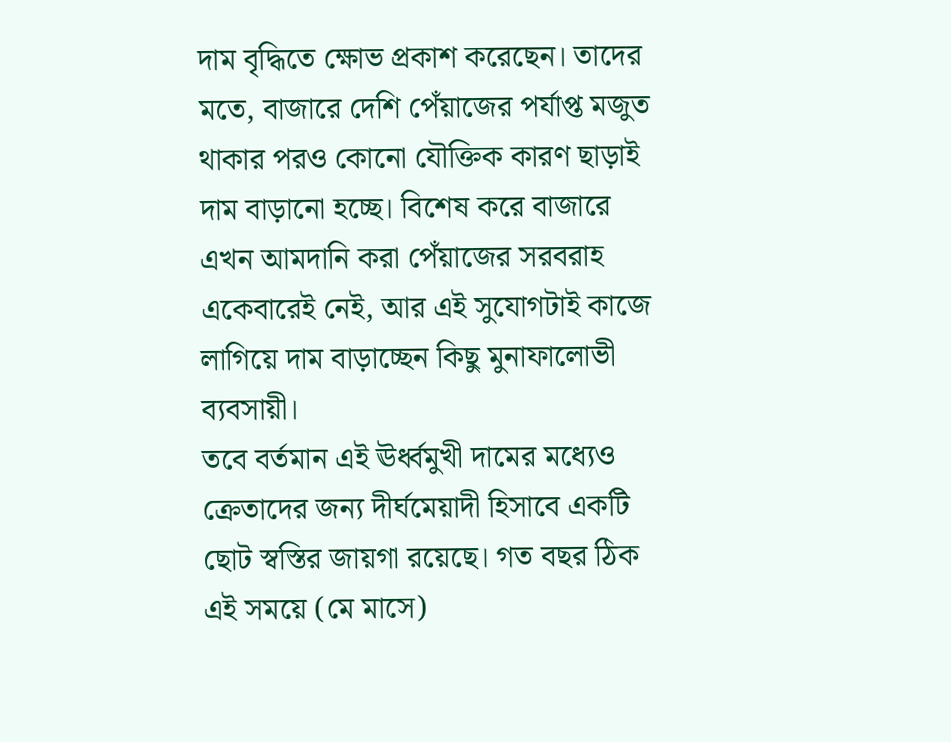দাম বৃদ্ধিতে ক্ষোভ প্রকাশ করেছেন। তাদের মতে, বাজারে দেশি পেঁয়াজের পর্যাপ্ত মজুত থাকার পরও কোনো যৌক্তিক কারণ ছাড়াই দাম বাড়ানো হচ্ছে। বিশেষ করে বাজারে এখন আমদানি করা পেঁয়াজের সরবরাহ একেবারেই নেই, আর এই সুযোগটাই কাজে লাগিয়ে দাম বাড়াচ্ছেন কিছু মুনাফালোভী ব্যবসায়ী।
তবে বর্তমান এই ঊর্ধ্বমুখী দামের মধ্যেও ক্রেতাদের জন্য দীর্ঘমেয়াদী হিসাবে একটি ছোট স্বস্তির জায়গা রয়েছে। গত বছর ঠিক এই সময়ে (মে মাসে)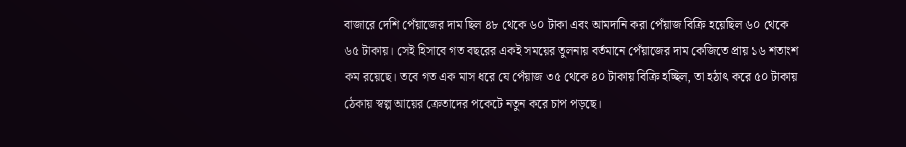বাজারে দেশি পেঁয়াজের দাম ছিল ৪৮ থেকে ৬০ টাকা এবং আমদানি করা পেঁয়াজ বিক্রি হয়েছিল ৬০ থেকে ৬৫ টাকায়। সেই হিসাবে গত বছরের একই সময়ের তুলনায় বর্তমানে পেঁয়াজের দাম কেজিতে প্রায় ১৬ শতাংশ কম রয়েছে। তবে গত এক মাস ধরে যে পেঁয়াজ ৩৫ থেকে ৪০ টাকায় বিক্রি হচ্ছিল, তা হঠাৎ করে ৫০ টাকায় ঠেকায় স্বল্প আয়ের ক্রেতাদের পকেটে নতুন করে চাপ পড়ছে।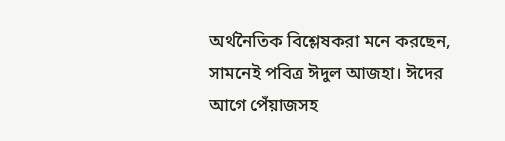অর্থনৈতিক বিশ্লেষকরা মনে করছেন, সামনেই পবিত্র ঈদুল আজহা। ঈদের আগে পেঁয়াজসহ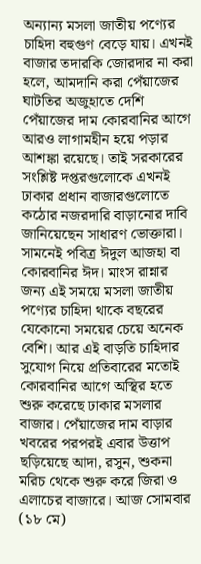অন্যান্য মসলা জাতীয় পণ্যের চাহিদা বহুগুণ বেড়ে যায়। এখনই বাজার তদারকি জোরদার না করা হলে, আমদানি করা পেঁয়াজের ঘাটতির অজুহাতে দেশি পেঁয়াজের দাম কোরবানির আগে আরও লাগামহীন হয়ে পড়ার আশঙ্কা রয়েছে। তাই সরকারের সংশ্লিষ্ট দপ্তরগুলোকে এখনই ঢাকার প্রধান বাজারগুলোতে কঠোর নজরদারি বাড়ানোর দাবি জানিয়েছেন সাধারণ ভোক্তারা।
সামনেই পবিত্র ঈদুল আজহা বা কোরবানির ঈদ। মাংস রান্নার জন্য এই সময়ে মসলা জাতীয় পণ্যের চাহিদা থাকে বছরের যেকোনো সময়ের চেয়ে অনেক বেশি। আর এই বাড়তি চাহিদার সুযোগ নিয়ে প্রতিবারের মতোই কোরবানির আগে অস্থির হতে শুরু করেছে ঢাকার মসলার বাজার। পেঁয়াজের দাম বাড়ার খবরের পরপরই এবার উত্তাপ ছড়িয়েছে আদা, রসুন, শুকনা মরিচ থেকে শুরু করে জিরা ও এলাচের বাজারে। আজ সোমবার (১৮ মে)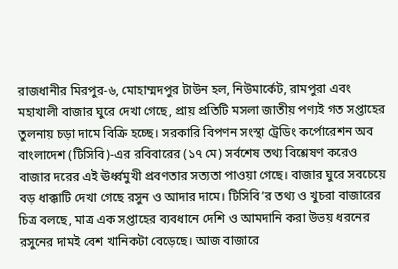রাজধানীর মিরপুর-৬, মোহাম্মদপুর টাউন হল, নিউমার্কেট, রামপুরা এবং মহাখালী বাজার ঘুরে দেখা গেছে, প্রায় প্রতিটি মসলা জাতীয় পণ্যই গত সপ্তাহের তুলনায় চড়া দামে বিক্রি হচ্ছে। সরকারি বিপণন সংস্থা ট্রেডিং কর্পোরেশন অব বাংলাদেশ (টিসিবি)-এর রবিবারের (১৭ মে) সর্বশেষ তথ্য বিশ্লেষণ করেও বাজার দরের এই ঊর্ধ্বমুখী প্রবণতার সত্যতা পাওয়া গেছে। বাজার ঘুরে সবচেয়ে বড় ধাক্কাটি দেখা গেছে রসুন ও আদার দামে। টিসিবি’র তথ্য ও খুচরা বাজারের চিত্র বলছে, মাত্র এক সপ্তাহের ব্যবধানে দেশি ও আমদানি করা উভয় ধরনের রসুনের দামই বেশ খানিকটা বেড়েছে। আজ বাজারে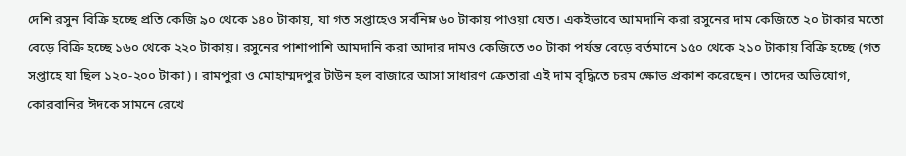দেশি রসুন বিক্রি হচ্ছে প্রতি কেজি ৯০ থেকে ১৪০ টাকায়, যা গত সপ্তাহেও সর্বনিম্ন ৬০ টাকায় পাওয়া যেত। একইভাবে আমদানি করা রসুনের দাম কেজিতে ২০ টাকার মতো বেড়ে বিক্রি হচ্ছে ১৬০ থেকে ২২০ টাকায়। রসুনের পাশাপাশি আমদানি করা আদার দামও কেজিতে ৩০ টাকা পর্যন্ত বেড়ে বর্তমানে ১৫০ থেকে ২১০ টাকায় বিক্রি হচ্ছে (গত সপ্তাহে যা ছিল ১২০-২০০ টাকা)। রামপুরা ও মোহাম্মদপুর টাউন হল বাজারে আসা সাধারণ ক্রেতারা এই দাম বৃদ্ধিতে চরম ক্ষোভ প্রকাশ করেছেন। তাদের অভিযোগ, কোরবানির ঈদকে সামনে রেখে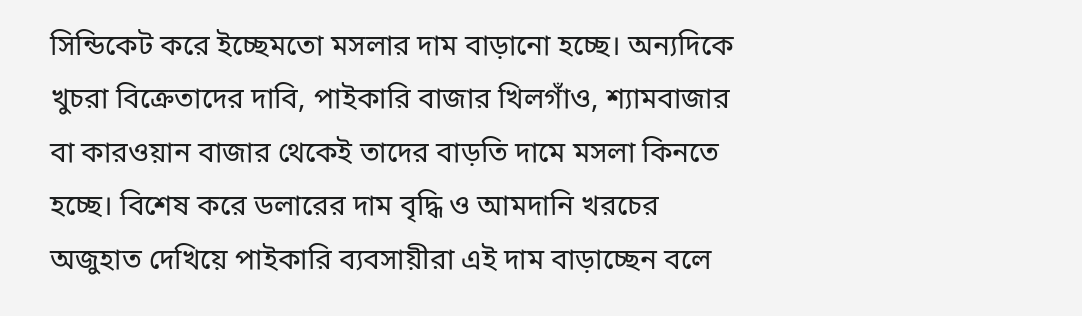সিন্ডিকেট করে ইচ্ছেমতো মসলার দাম বাড়ানো হচ্ছে। অন্যদিকে খুচরা বিক্রেতাদের দাবি, পাইকারি বাজার খিলগাঁও, শ্যামবাজার বা কারওয়ান বাজার থেকেই তাদের বাড়তি দামে মসলা কিনতে হচ্ছে। বিশেষ করে ডলারের দাম বৃদ্ধি ও আমদানি খরচের অজুহাত দেখিয়ে পাইকারি ব্যবসায়ীরা এই দাম বাড়াচ্ছেন বলে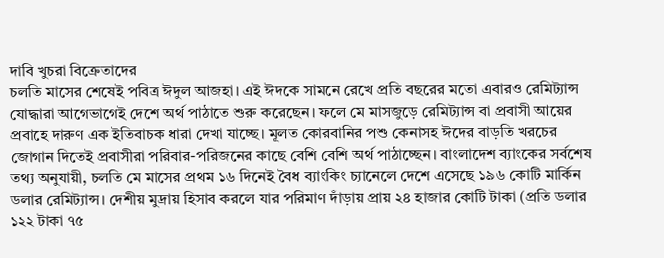দাবি খুচরা বিক্রেতাদের
চলতি মাসের শেষেই পবিত্র ঈদুল আজহা। এই ঈদকে সামনে রেখে প্রতি বছরের মতো এবারও রেমিট্যান্স যোদ্ধারা আগেভাগেই দেশে অর্থ পাঠাতে শুরু করেছেন। ফলে মে মাসজুড়ে রেমিট্যান্স বা প্রবাসী আয়ের প্রবাহে দারুণ এক ইতিবাচক ধারা দেখা যাচ্ছে। মূলত কোরবানির পশু কেনাসহ ঈদের বাড়তি খরচের জোগান দিতেই প্রবাসীরা পরিবার-পরিজনের কাছে বেশি বেশি অর্থ পাঠাচ্ছেন। বাংলাদেশ ব্যাংকের সর্বশেষ তথ্য অনুযায়ী, চলতি মে মাসের প্রথম ১৬ দিনেই বৈধ ব্যাংকিং চ্যানেলে দেশে এসেছে ১৯৬ কোটি মার্কিন ডলার রেমিট্যান্স। দেশীয় মুদ্রায় হিসাব করলে যার পরিমাণ দাঁড়ায় প্রায় ২৪ হাজার কোটি টাকা (প্রতি ডলার ১২২ টাকা ৭৫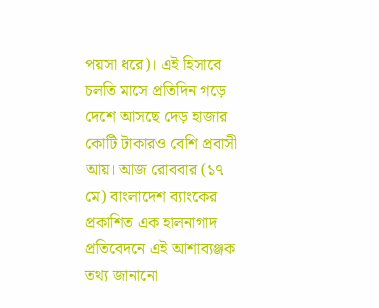পয়সা ধরে)। এই হিসাবে চলতি মাসে প্রতিদিন গড়ে দেশে আসছে দেড় হাজার কোটি টাকারও বেশি প্রবাসী আয়। আজ রোববার (১৭ মে) বাংলাদেশ ব্যাংকের প্রকাশিত এক হালনাগাদ প্রতিবেদনে এই আশাব্যঞ্জক তথ্য জানানো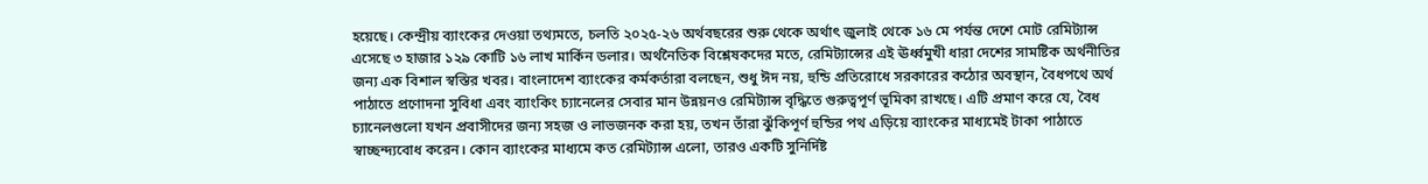হয়েছে। কেন্দ্রীয় ব্যাংকের দেওয়া তথ্যমতে, চলতি ২০২৫-২৬ অর্থবছরের শুরু থেকে অর্থাৎ জুলাই থেকে ১৬ মে পর্যন্ত দেশে মোট রেমিট্যান্স এসেছে ৩ হাজার ১২৯ কোটি ১৬ লাখ মার্কিন ডলার। অর্থনৈতিক বিশ্লেষকদের মতে, রেমিট্যান্সের এই ঊর্ধ্বমুখী ধারা দেশের সামষ্টিক অর্থনীতির জন্য এক বিশাল স্বস্তির খবর। বাংলাদেশ ব্যাংকের কর্মকর্তারা বলছেন, শুধু ঈদ নয়, হুন্ডি প্রতিরোধে সরকারের কঠোর অবস্থান, বৈধপথে অর্থ পাঠাতে প্রণোদনা সুবিধা এবং ব্যাংকিং চ্যানেলের সেবার মান উন্নয়নও রেমিট্যান্স বৃদ্ধিতে গুরুত্বপূর্ণ ভূমিকা রাখছে। এটি প্রমাণ করে যে, বৈধ চ্যানেলগুলো যখন প্রবাসীদের জন্য সহজ ও লাভজনক করা হয়, তখন তাঁরা ঝুঁকিপূর্ণ হুন্ডির পথ এড়িয়ে ব্যাংকের মাধ্যমেই টাকা পাঠাতে স্বাচ্ছন্দ্যবোধ করেন। কোন ব্যাংকের মাধ্যমে কত রেমিট্যান্স এলো, তারও একটি সুনির্দিষ্ট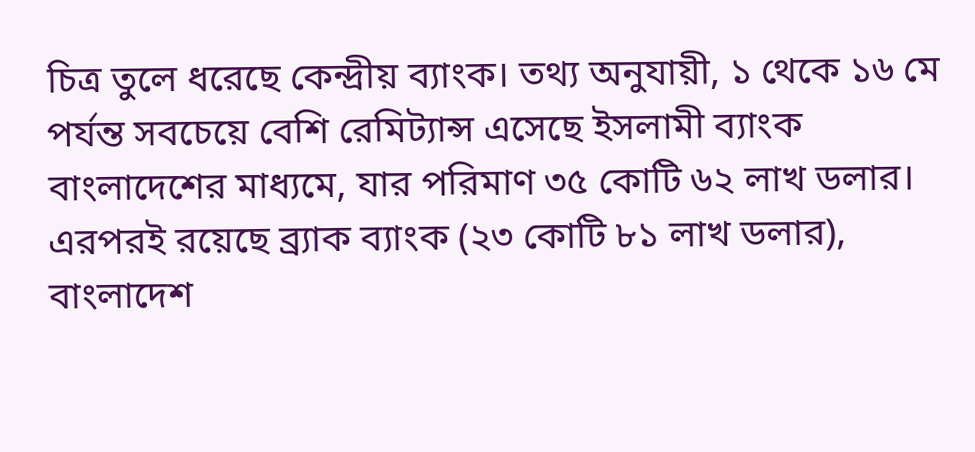চিত্র তুলে ধরেছে কেন্দ্রীয় ব্যাংক। তথ্য অনুযায়ী, ১ থেকে ১৬ মে পর্যন্ত সবচেয়ে বেশি রেমিট্যান্স এসেছে ইসলামী ব্যাংক বাংলাদেশের মাধ্যমে, যার পরিমাণ ৩৫ কোটি ৬২ লাখ ডলার। এরপরই রয়েছে ব্র্যাক ব্যাংক (২৩ কোটি ৮১ লাখ ডলার), বাংলাদেশ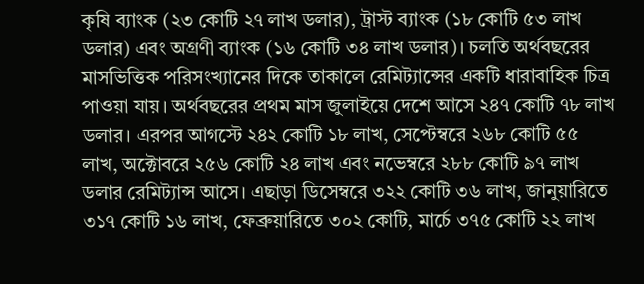কৃষি ব্যাংক (২৩ কোটি ২৭ লাখ ডলার), ট্রাস্ট ব্যাংক (১৮ কোটি ৫৩ লাখ ডলার) এবং অগ্রণী ব্যাংক (১৬ কোটি ৩৪ লাখ ডলার)। চলতি অর্থবছরের মাসভিত্তিক পরিসংখ্যানের দিকে তাকালে রেমিট্যান্সের একটি ধারাবাহিক চিত্র পাওয়া যায়। অর্থবছরের প্রথম মাস জুলাইয়ে দেশে আসে ২৪৭ কোটি ৭৮ লাখ ডলার। এরপর আগস্টে ২৪২ কোটি ১৮ লাখ, সেপ্টেম্বরে ২৬৮ কোটি ৫৫ লাখ, অক্টোবরে ২৫৬ কোটি ২৪ লাখ এবং নভেম্বরে ২৮৮ কোটি ৯৭ লাখ ডলার রেমিট্যান্স আসে। এছাড়া ডিসেম্বরে ৩২২ কোটি ৩৬ লাখ, জানুয়ারিতে ৩১৭ কোটি ১৬ লাখ, ফেব্রুয়ারিতে ৩০২ কোটি, মার্চে ৩৭৫ কোটি ২২ লাখ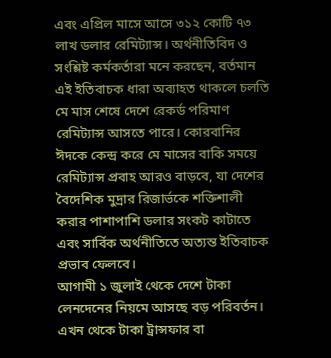এবং এপ্রিল মাসে আসে ৩১২ কোটি ৭৩ লাখ ডলার রেমিট্যান্স। অর্থনীতিবিদ ও সংশ্লিষ্ট কর্মকর্তারা মনে করছেন, বর্তমান এই ইতিবাচক ধারা অব্যাহত থাকলে চলতি মে মাস শেষে দেশে রেকর্ড পরিমাণ রেমিট্যান্স আসতে পারে। কোরবানির ঈদকে কেন্দ্র করে মে মাসের বাকি সময়ে রেমিট্যান্স প্রবাহ আরও বাড়বে, যা দেশের বৈদেশিক মুদ্রার রিজার্ভকে শক্তিশালী করার পাশাপাশি ডলার সংকট কাটাতে এবং সার্বিক অর্থনীতিতে অত্যন্ত ইতিবাচক প্রভাব ফেলবে।
আগামী ১ জুলাই থেকে দেশে টাকা লেনদেনের নিয়মে আসছে বড় পরিবর্তন। এখন থেকে টাকা ট্রান্সফার বা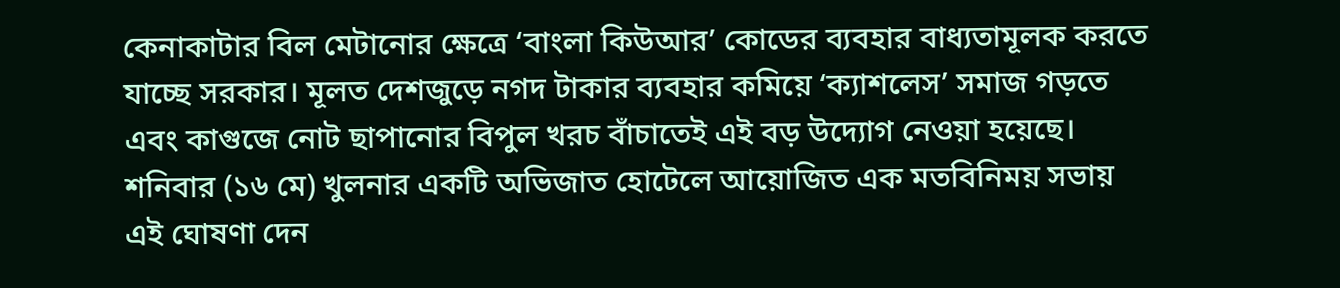কেনাকাটার বিল মেটানোর ক্ষেত্রে ‘বাংলা কিউআর’ কোডের ব্যবহার বাধ্যতামূলক করতে যাচ্ছে সরকার। মূলত দেশজুড়ে নগদ টাকার ব্যবহার কমিয়ে ‘ক্যাশলেস’ সমাজ গড়তে এবং কাগুজে নোট ছাপানোর বিপুল খরচ বাঁচাতেই এই বড় উদ্যোগ নেওয়া হয়েছে। শনিবার (১৬ মে) খুলনার একটি অভিজাত হোটেলে আয়োজিত এক মতবিনিময় সভায় এই ঘোষণা দেন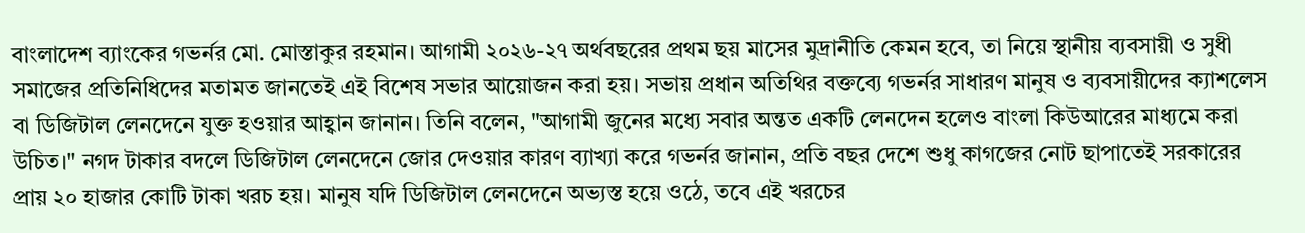বাংলাদেশ ব্যাংকের গভর্নর মো. মোস্তাকুর রহমান। আগামী ২০২৬-২৭ অর্থবছরের প্রথম ছয় মাসের মুদ্রানীতি কেমন হবে, তা নিয়ে স্থানীয় ব্যবসায়ী ও সুধী সমাজের প্রতিনিধিদের মতামত জানতেই এই বিশেষ সভার আয়োজন করা হয়। সভায় প্রধান অতিথির বক্তব্যে গভর্নর সাধারণ মানুষ ও ব্যবসায়ীদের ক্যাশলেস বা ডিজিটাল লেনদেনে যুক্ত হওয়ার আহ্বান জানান। তিনি বলেন, "আগামী জুনের মধ্যে সবার অন্তত একটি লেনদেন হলেও বাংলা কিউআরের মাধ্যমে করা উচিত।" নগদ টাকার বদলে ডিজিটাল লেনদেনে জোর দেওয়ার কারণ ব্যাখ্যা করে গভর্নর জানান, প্রতি বছর দেশে শুধু কাগজের নোট ছাপাতেই সরকারের প্রায় ২০ হাজার কোটি টাকা খরচ হয়। মানুষ যদি ডিজিটাল লেনদেনে অভ্যস্ত হয়ে ওঠে, তবে এই খরচের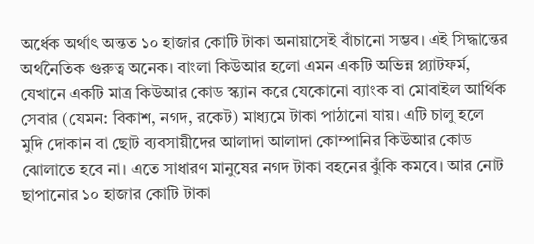অর্ধেক অর্থাৎ অন্তত ১০ হাজার কোটি টাকা অনায়াসেই বাঁচানো সম্ভব। এই সিদ্ধান্তের অর্থনৈতিক গুরুত্ব অনেক। বাংলা কিউআর হলো এমন একটি অভিন্ন প্ল্যাটফর্ম, যেখানে একটি মাত্র কিউআর কোড স্ক্যান করে যেকোনো ব্যাংক বা মোবাইল আর্থিক সেবার (যেমন: বিকাশ, নগদ, রকেট) মাধ্যমে টাকা পাঠানো যায়। এটি চালু হলে মুদি দোকান বা ছোট ব্যবসায়ীদের আলাদা আলাদা কোম্পানির কিউআর কোড ঝোলাতে হবে না। এতে সাধারণ মানুষের নগদ টাকা বহনের ঝুঁকি কমবে। আর নোট ছাপানোর ১০ হাজার কোটি টাকা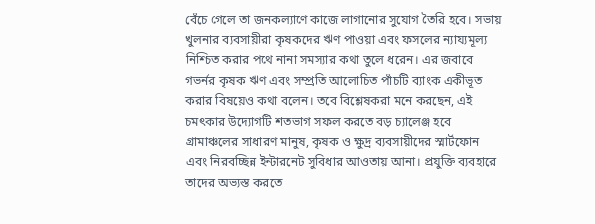বেঁচে গেলে তা জনকল্যাণে কাজে লাগানোর সুযোগ তৈরি হবে। সভায় খুলনার ব্যবসায়ীরা কৃষকদের ঋণ পাওয়া এবং ফসলের ন্যায্যমূল্য নিশ্চিত করার পথে নানা সমস্যার কথা তুলে ধরেন। এর জবাবে গভর্নর কৃষক ঋণ এবং সম্প্রতি আলোচিত পাঁচটি ব্যাংক একীভূত করার বিষয়েও কথা বলেন। তবে বিশ্লেষকরা মনে করছেন, এই চমৎকার উদ্যোগটি শতভাগ সফল করতে বড় চ্যালেঞ্জ হবে গ্রামাঞ্চলের সাধারণ মানুষ, কৃষক ও ক্ষুদ্র ব্যবসায়ীদের স্মার্টফোন এবং নিরবচ্ছিন্ন ইন্টারনেট সুবিধার আওতায় আনা। প্রযুক্তি ব্যবহারে তাদের অভ্যস্ত করতে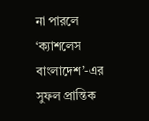না পারলে ‘ক্যাশলেস বাংলাদেশ’-এর সুফল প্রান্তিক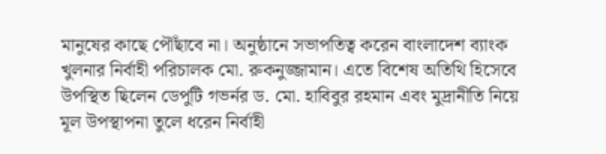মানুষের কাছে পৌঁছাবে না। অনুষ্ঠানে সভাপতিত্ব করেন বাংলাদেশ ব্যাংক খুলনার নির্বাহী পরিচালক মো. রুকনুজ্জামান। এতে বিশেষ অতিথি হিসেবে উপস্থিত ছিলেন ডেপুটি গভর্নর ড. মো. হাবিবুর রহমান এবং মুদ্রানীতি নিয়ে মূল উপস্থাপনা তুলে ধরেন নির্বাহী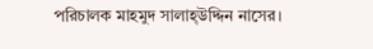পরিচালক মাহমুদ সালাহ্উদ্দিন নাসের।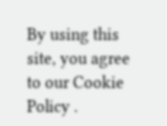By using this site, you agree to our Cookie Policy .